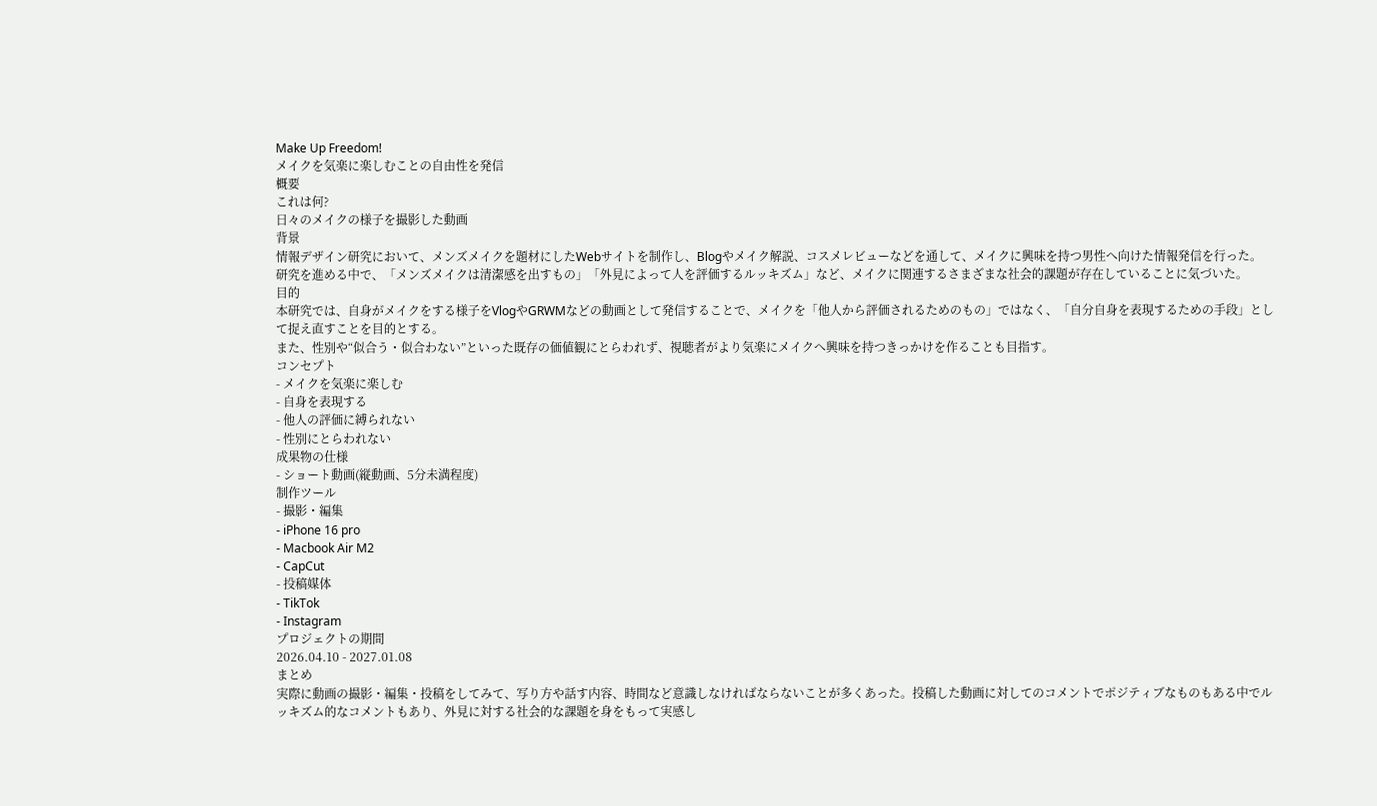Make Up Freedom!
メイクを気楽に楽しむことの自由性を発信
概要
これは何?
日々のメイクの様子を撮影した動画
背景
情報デザイン研究において、メンズメイクを題材にしたWebサイトを制作し、Blogやメイク解説、コスメレビューなどを通して、メイクに興味を持つ男性へ向けた情報発信を行った。
研究を進める中で、「メンズメイクは清潔感を出すもの」「外見によって人を評価するルッキズム」など、メイクに関連するさまざまな社会的課題が存在していることに気づいた。
目的
本研究では、自身がメイクをする様子をVlogやGRWMなどの動画として発信することで、メイクを「他人から評価されるためのもの」ではなく、「自分自身を表現するための手段」として捉え直すことを目的とする。
また、性別や“似合う・似合わない”といった既存の価値観にとらわれず、視聴者がより気楽にメイクへ興味を持つきっかけを作ることも目指す。
コンセプト
- メイクを気楽に楽しむ
- 自身を表現する
- 他人の評価に縛られない
- 性別にとらわれない
成果物の仕様
- ショート動画(縦動画、5分未満程度)
制作ツール
- 撮影・編集
- iPhone 16 pro
- Macbook Air M2
- CapCut
- 投稿媒体
- TikTok
- Instagram
プロジェクトの期間
2026.04.10 - 2027.01.08
まとめ
実際に動画の撮影・編集・投稿をしてみて、写り方や話す内容、時間など意識しなければならないことが多くあった。投稿した動画に対してのコメントでポジティブなものもある中でルッキズム的なコメントもあり、外見に対する社会的な課題を身をもって実感し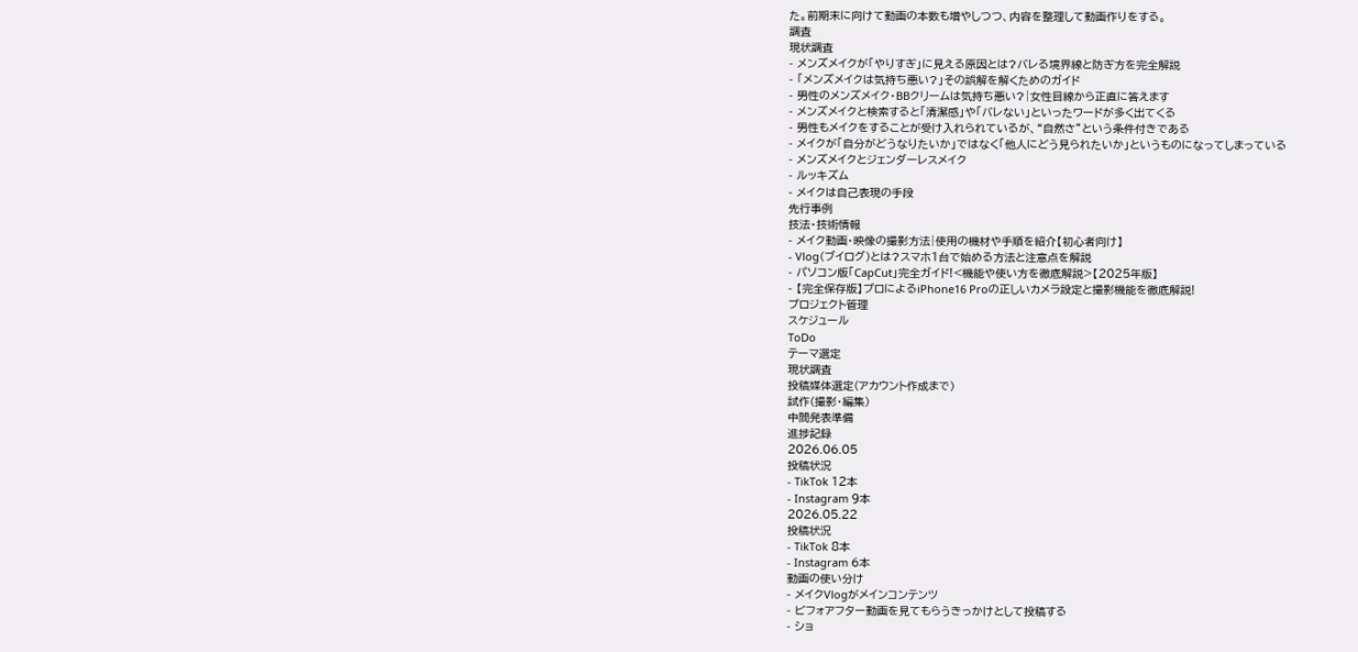た。前期末に向けて動画の本数も増やしつつ、内容を整理して動画作りをする。
調査
現状調査
- メンズメイクが「やりすぎ」に見える原因とは?バレる境界線と防ぎ方を完全解説
- 「メンズメイクは気持ち悪い?」その誤解を解くためのガイド
- 男性のメンズメイク・BBクリームは気持ち悪い?|女性目線から正直に答えます
- メンズメイクと検索すると「清潔感」や「バレない」といったワードが多く出てくる
- 男性もメイクをすることが受け入れられているが、“自然さ”という条件付きである
- メイクが「自分がどうなりたいか」ではなく「他人にどう見られたいか」というものになってしまっている
- メンズメイクとジェンダーレスメイク
- ルッキズム
- メイクは自己表現の手段
先行事例
技法・技術情報
- メイク動画・映像の撮影方法|使用の機材や手順を紹介【初心者向け】
- Vlog(ブイログ)とは?スマホ1台で始める方法と注意点を解説
- パソコン版「CapCut」完全ガイド!<機能や使い方を徹底解説>【2025年版】
- 【完全保存版】プロによるiPhone16 Proの正しいカメラ設定と撮影機能を徹底解説!
プロジェクト管理
スケジュール
ToDo
テーマ選定
現状調査
投稿媒体選定(アカウント作成まで)
試作(撮影・編集)
中間発表準備
進捗記録
2026.06.05
投稿状況
- TikTok 12本
- Instagram 9本
2026.05.22
投稿状況
- TikTok 8本
- Instagram 6本
動画の使い分け
- メイクVlogがメインコンテンツ
- ビフォアフター動画を見てもらうきっかけとして投稿する
- ショ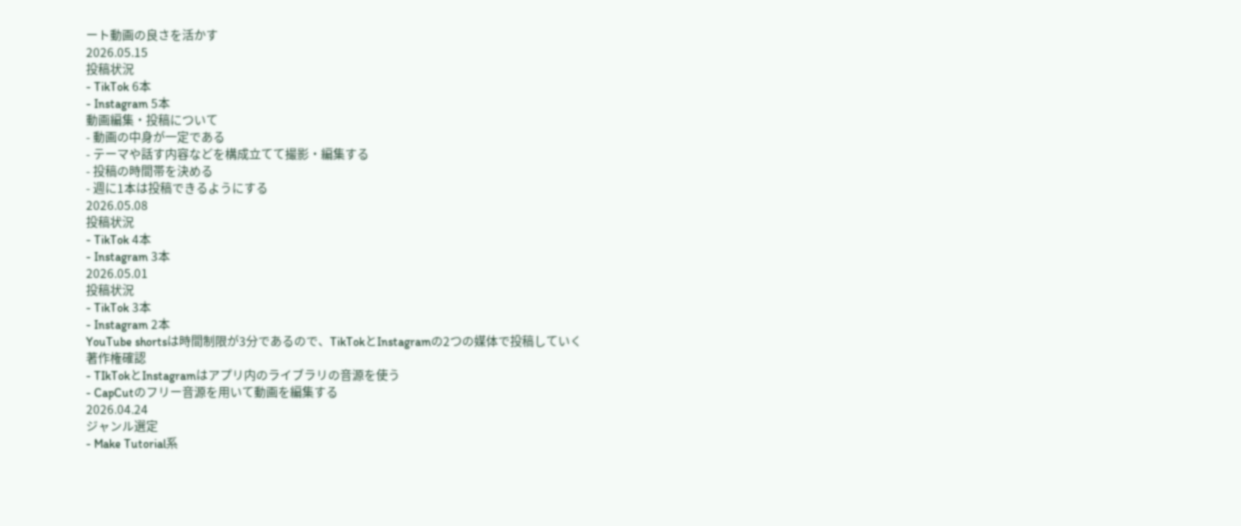ート動画の良さを活かす
2026.05.15
投稿状況
- TikTok 6本
- Instagram 5本
動画編集・投稿について
- 動画の中身が一定である
- テーマや話す内容などを構成立てて撮影・編集する
- 投稿の時間帯を決める
- 週に1本は投稿できるようにする
2026.05.08
投稿状況
- TikTok 4本
- Instagram 3本
2026.05.01
投稿状況
- TikTok 3本
- Instagram 2本
YouTube shortsは時間制限が3分であるので、TikTokとInstagramの2つの媒体で投稿していく
著作権確認
- TIkTokとInstagramはアプリ内のライブラリの音源を使う
- CapCutのフリー音源を用いて動画を編集する
2026.04.24
ジャンル選定
- Make Tutorial系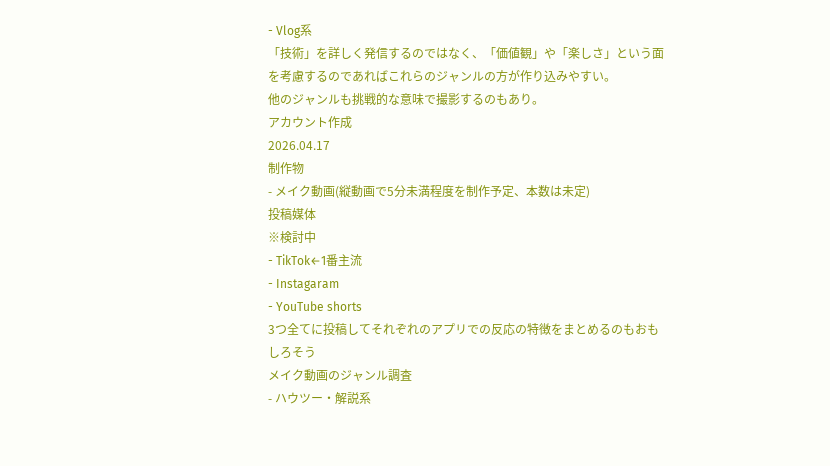- Vlog系
「技術」を詳しく発信するのではなく、「価値観」や「楽しさ」という面を考慮するのであればこれらのジャンルの方が作り込みやすい。
他のジャンルも挑戦的な意味で撮影するのもあり。
アカウント作成
2026.04.17
制作物
- メイク動画(縦動画で5分未満程度を制作予定、本数は未定)
投稿媒体
※検討中
- TikTok←1番主流
- Instagaram
- YouTube shorts
3つ全てに投稿してそれぞれのアプリでの反応の特徴をまとめるのもおもしろそう
メイク動画のジャンル調査
- ハウツー・解説系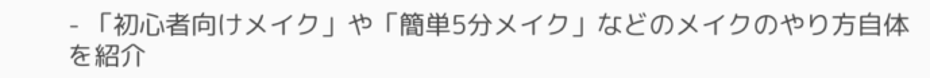- 「初心者向けメイク」や「簡単5分メイク」などのメイクのやり方自体を紹介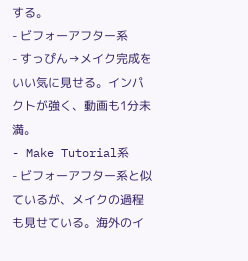する。
- ビフォーアフター系
- すっぴん→メイク完成をいい気に見せる。インパクトが強く、動画も1分未満。
- Make Tutorial系
- ビフォーアフター系と似ているが、メイクの過程も見せている。海外のイ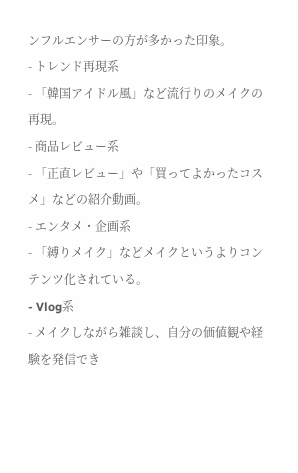ンフルエンサーの方が多かった印象。
- トレンド再現系
- 「韓国アイドル風」など流行りのメイクの再現。
- 商品レビュー系
- 「正直レビュー」や「買ってよかったコスメ」などの紹介動画。
- エンタメ・企画系
- 「縛りメイク」などメイクというよりコンテンツ化されている。
- Vlog系
- メイクしながら雑談し、自分の価値観や経験を発信でき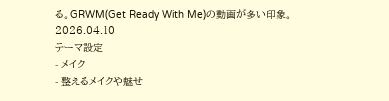る。GRWM(Get Ready With Me)の動画が多い印象。
2026.04.10
テーマ設定
- メイク
- 整えるメイクや魅せ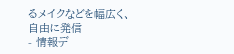るメイクなどを幅広く、自由に発信
- 情報デ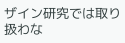ザイン研究では取り扱わな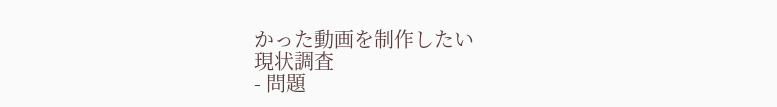かった動画を制作したい
現状調査
- 問題